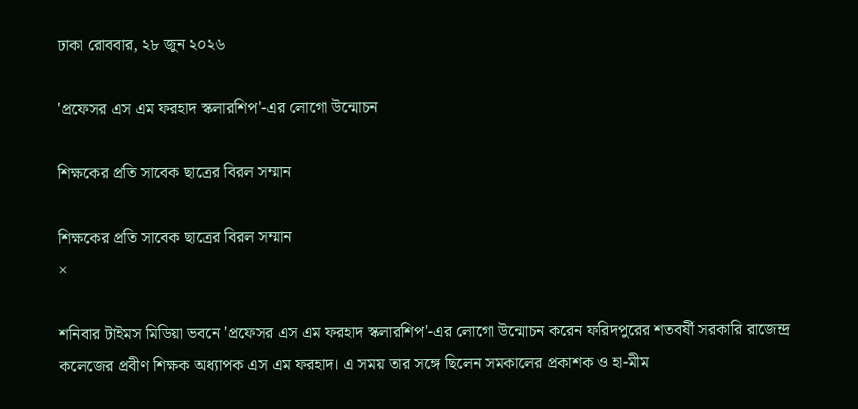ঢাকা রোববার, ২৮ জুন ২০২৬

'প্রফেসর এস এম ফরহাদ স্কলারশিপ'-এর লোগো উন্মোচন

শিক্ষকের প্রতি সাবেক ছাত্রের বিরল সম্মান

শিক্ষকের প্রতি সাবেক ছাত্রের বিরল সম্মান
×

শনিবার টাইমস মিডিয়া ভবনে 'প্রফেসর এস এম ফরহাদ স্কলারশিপ'-এর লোগো উন্মোচন করেন ফরিদপুরের শতবর্ষী সরকারি রাজেন্দ্র কলেজের প্রবীণ শিক্ষক অধ্যাপক এস এম ফরহাদ। এ সময় তার সঙ্গে ছিলেন সমকালের প্রকাশক ও হা-মীম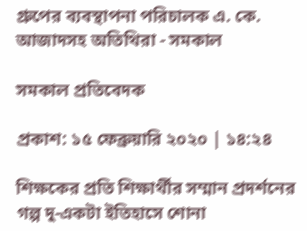গ্রুপের ব্যবস্থাপনা পরিচালক এ. কে. আজাদসহ অতিথিরা - সমকাল

সমকাল প্রতিবেদক

প্রকাশ: ১৫ ফেব্রুয়ারি ২০২০ | ১৪:২৪

শিক্ষকের প্রতি শিক্ষার্থীর সম্মান প্রদর্শনের গল্প দু-একটা ইতিহাসে শোনা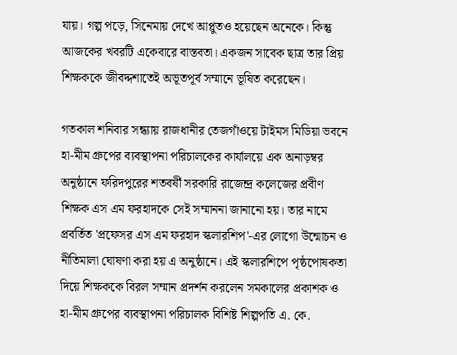যায়। গল্প পড়ে, সিনেমায় দেখে আপ্লুতও হয়েছেন অনেকে। কিন্তু আজকের খবরটি একেবারে বাস্তবতা। একজন সাবেক ছাত্র তার প্রিয় শিক্ষককে জীবদ্দশাতেই অভূতপূর্ব সম্মানে ভূষিত করেছেন।

গতকাল শনিবার সন্ধ্যায় রাজধানীর তেজগাঁওয়ে টাইমস মিডিয়া ভবনে হা-মীম গ্রুপের ব্যবস্থাপনা পরিচালকের কার্যালয়ে এক অনাড়ম্বর অনুষ্ঠানে ফরিদপুরের শতবর্ষী সরকারি রাজেন্দ্র কলেজের প্রবীণ শিক্ষক এস এম ফরহাদকে সেই সম্মাননা জানানো হয়। তার নামে প্রবর্তিত 'প্রফেসর এস এম ফরহাদ স্কলারশিপ'-এর লোগো উন্মোচন ও নীতিমালা ঘোষণা করা হয় এ অনুষ্ঠানে। এই স্কলারশিপে পৃষ্ঠপোষকতা দিয়ে শিক্ষককে বিরল সম্মান প্রদর্শন করলেন সমকালের প্রকাশক ও হা-মীম গ্রুপের ব্যবস্থাপনা পরিচালক বিশিষ্ট শিল্পপতি এ. কে.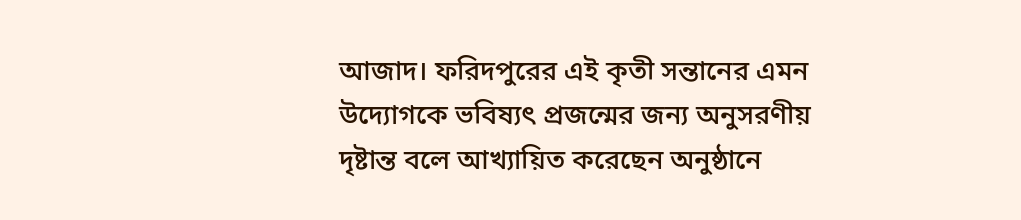আজাদ। ফরিদপুরের এই কৃতী সন্তানের এমন উদ্যোগকে ভবিষ্যৎ প্রজন্মের জন্য অনুসরণীয় দৃষ্টান্ত বলে আখ্যায়িত করেছেন অনুষ্ঠানে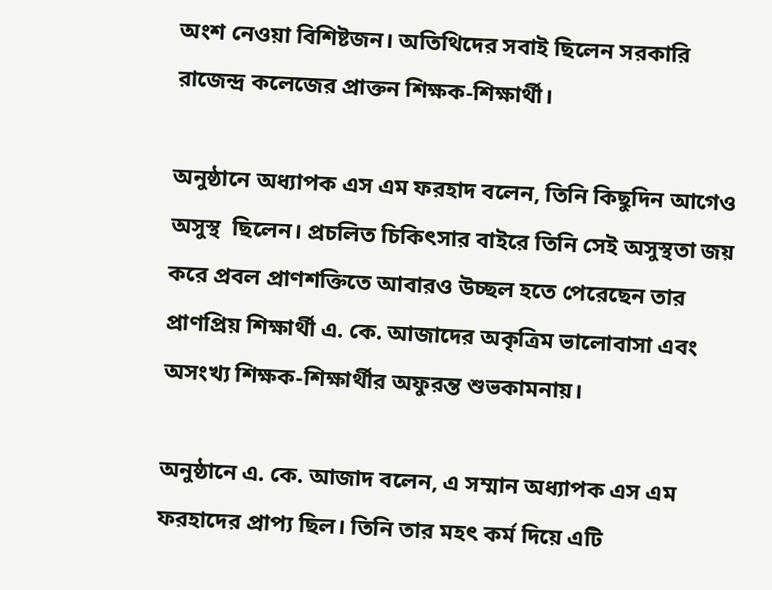অংশ নেওয়া বিশিষ্টজন। অতিথিদের সবাই ছিলেন সরকারি রাজেন্দ্র কলেজের প্রাক্তন শিক্ষক-শিক্ষার্থী।

অনুষ্ঠানে অধ্যাপক এস এম ফরহাদ বলেন, তিনি কিছুদিন আগেও অসুস্থ  ছিলেন। প্রচলিত চিকিৎসার বাইরে তিনি সেই অসুস্থতা জয় করে প্রবল প্রাণশক্তিতে আবারও উচ্ছল হতে পেরেছেন তার প্রাণপ্রিয় শিক্ষার্থী এ. কে. আজাদের অকৃত্রিম ভালোবাসা এবং অসংখ্য শিক্ষক-শিক্ষার্থীর অফুরন্ত শুভকামনায়।

অনুষ্ঠানে এ. কে. আজাদ বলেন, এ সম্মান অধ্যাপক এস এম ফরহাদের প্রাপ্য ছিল। তিনি তার মহৎ কর্ম দিয়ে এটি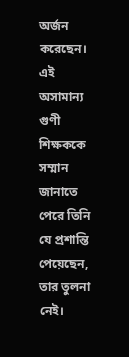অর্জন করেছেন। এই অসামান্য গুণী শিক্ষককে সম্মান জানাতে পেরে তিনি যে প্রশান্তি পেয়েছেন, তার তুলনা নেই।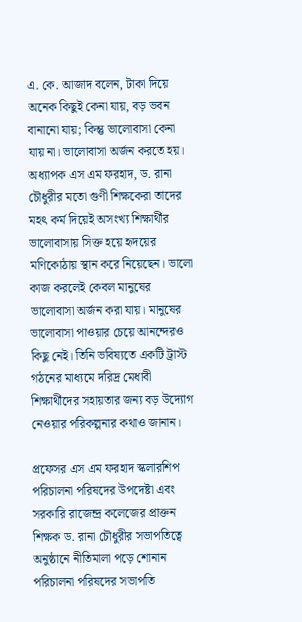এ. কে. আজাদ বলেন, টাকা দিয়ে অনেক কিছুই কেনা যায়, বড় ভবন বানানো যায়; কিন্তু ভালোবাসা কেনা যায় না। ভালোবাসা অর্জন করতে হয়। অধ্যাপক এস এম ফরহাদ, ড. রানা চৌধুরীর মতো গুণী শিক্ষকেরা তাদের মহৎ কর্ম দিয়েই অসংখ্য শিক্ষার্থীর ভালোবাসায় সিক্ত হয়ে হৃদয়ের মণিকোঠায় স্থান করে নিয়েছেন। ভালো কাজ করলেই কেবল মানুষের ভালোবাসা অর্জন করা যায়। মানুষের ভালোবাসা পাওয়ার চেয়ে আনন্দেরও কিছু নেই। তিনি ভবিষ্যতে একটি ট্রাস্ট গঠনের মাধ্যমে দরিদ্র মেধাবী শিক্ষার্থীদের সহায়তার জন্য বড় উদ্যোগ নেওয়ার পরিকল্পনার কথাও জানান।

প্রফেসর এস এম ফরহাদ স্কলারশিপ পরিচালনা পরিষদের উপদেষ্টা এবং সরকারি রাজেন্দ্র কলেজের প্রাক্তন শিক্ষক ড. রানা চৌধুরীর সভাপতিত্বে অনুষ্ঠানে নীতিমালা পড়ে শোনান পরিচালনা পরিষদের সভাপতি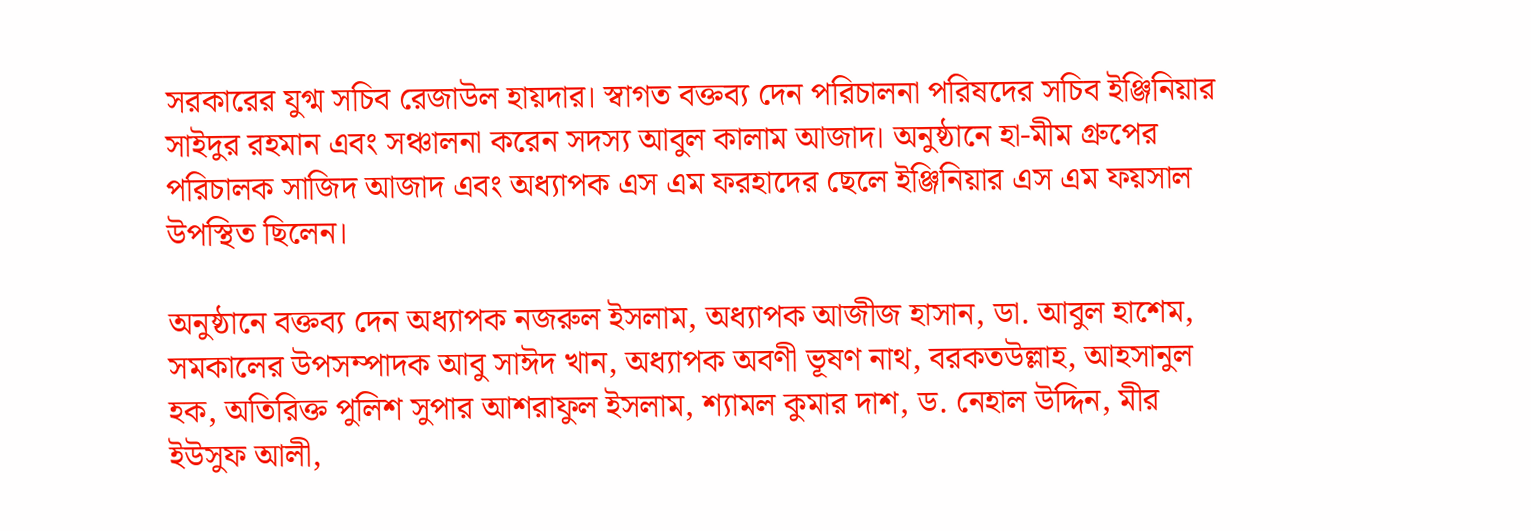সরকারের যুগ্ম সচিব রেজাউল হায়দার। স্বাগত বক্তব্য দেন পরিচালনা পরিষদের সচিব ইঞ্জিনিয়ার সাইদুর রহমান এবং সঞ্চালনা করেন সদস্য আবুল কালাম আজাদ। অনুষ্ঠানে হা-মীম গ্রুপের পরিচালক সাজিদ আজাদ এবং অধ্যাপক এস এম ফরহাদের ছেলে ইঞ্জিনিয়ার এস এম ফয়সাল উপস্থিত ছিলেন।

অনুষ্ঠানে বক্তব্য দেন অধ্যাপক নজরুল ইসলাম, অধ্যাপক আজীজ হাসান, ডা. আবুল হাশেম, সমকালের উপসম্পাদক আবু সাঈদ খান, অধ্যাপক অবণী ভূষণ নাথ, বরকতউল্লাহ, আহসানুল হক, অতিরিক্ত পুলিশ সুপার আশরাফুল ইসলাম, শ্যামল কুমার দাশ, ড. নেহাল উদ্দিন, মীর ইউসুফ আলী,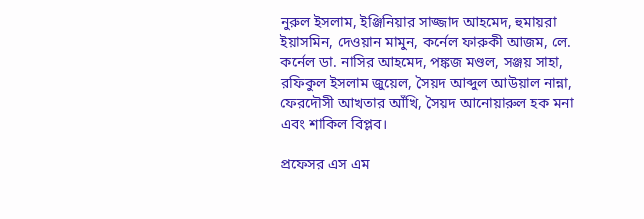নুরুল ইসলাম, ইঞ্জিনিয়ার সাজ্জাদ আহমেদ, হুমায়রা ইয়াসমিন, দেওয়ান মামুন, কর্নেল ফারুকী আজম, লে. কর্নেল ডা. নাসির আহমেদ, পঙ্কজ মণ্ডল, সঞ্জয় সাহা, রফিকুল ইসলাম জুয়েল, সৈয়দ আব্দুল আউয়াল নান্না, ফেরদৌসী আখতার আঁখি, সৈয়দ আনোয়ারুল হক মনা এবং শাকিল বিপ্লব।

প্রফেসর এস এম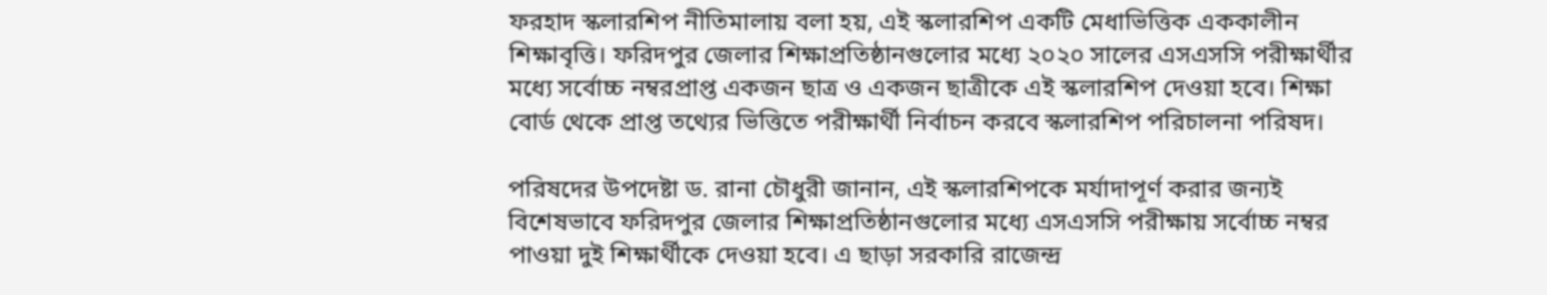ফরহাদ স্কলারশিপ নীতিমালায় বলা হয়, এই স্কলারশিপ একটি মেধাভিত্তিক এককালীন শিক্ষাবৃত্তি। ফরিদপুর জেলার শিক্ষাপ্রতিষ্ঠানগুলোর মধ্যে ২০২০ সালের এসএসসি পরীক্ষার্থীর মধ্যে সর্বোচ্চ নম্বরপ্রাপ্ত একজন ছাত্র ও একজন ছাত্রীকে এই স্কলারশিপ দেওয়া হবে। শিক্ষা বোর্ড থেকে প্রাপ্ত তথ্যের ভিত্তিতে পরীক্ষার্থী নির্বাচন করবে স্কলারশিপ পরিচালনা পরিষদ।

পরিষদের উপদেষ্টা ড. রানা চৌধুরী জানান, এই স্কলারশিপকে মর্যাদাপূর্ণ করার জন্যই বিশেষভাবে ফরিদপুর জেলার শিক্ষাপ্রতিষ্ঠানগুলোর মধ্যে এসএসসি পরীক্ষায় সর্বোচ্চ নম্বর পাওয়া দুই শিক্ষার্থীকে দেওয়া হবে। এ ছাড়া সরকারি রাজেন্দ্র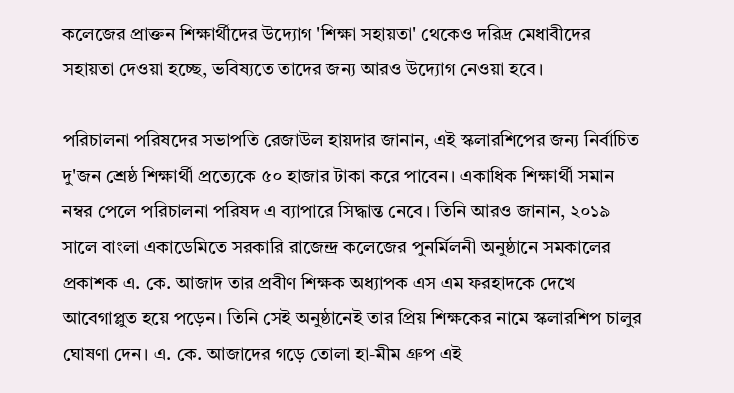কলেজের প্রাক্তন শিক্ষার্থীদের উদ্যোগ 'শিক্ষা সহায়তা' থেকেও দরিদ্র মেধাবীদের সহায়তা দেওয়া হচ্ছে, ভবিষ্যতে তাদের জন্য আরও উদ্যোগ নেওয়া হবে।

পরিচালনা পরিষদের সভাপতি রেজাউল হায়দার জানান, এই স্কলারশিপের জন্য নির্বাচিত দু'জন শ্রেষ্ঠ শিক্ষার্থী প্রত্যেকে ৫০ হাজার টাকা করে পাবেন। একাধিক শিক্ষার্থী সমান নম্বর পেলে পরিচালনা পরিষদ এ ব্যাপারে সিদ্ধান্ত নেবে। তিনি আরও জানান, ২০১৯ সালে বাংলা একাডেমিতে সরকারি রাজেন্দ্র কলেজের পুনর্মিলনী অনুষ্ঠানে সমকালের প্রকাশক এ. কে. আজাদ তার প্রবীণ শিক্ষক অধ্যাপক এস এম ফরহাদকে দেখে আবেগাপ্লুত হয়ে পড়েন। তিনি সেই অনুষ্ঠানেই তার প্রিয় শিক্ষকের নামে স্কলারশিপ চালুর ঘোষণা দেন। এ. কে. আজাদের গড়ে তোলা হা-মীম গ্রুপ এই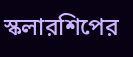স্কলারশিপের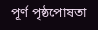পূর্ণ পৃষ্ঠপোষতা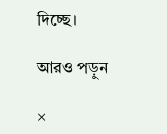দিচ্ছে।

আরও পড়ুন

×